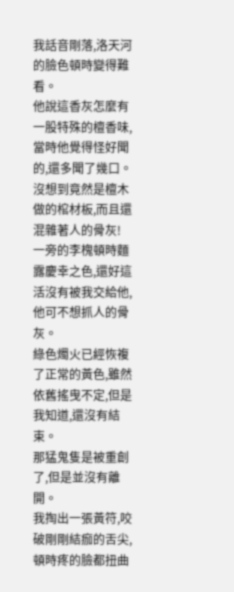我話音剛落,洛天河的臉色頓時變得難看。
他說這香灰怎麼有一股特殊的檀香味,當時他覺得怪好聞的,還多聞了幾口。
沒想到竟然是檀木做的棺材板,而且還混雜著人的骨灰!
一旁的李槐頓時麵露慶幸之色,還好這活沒有被我交給他,他可不想抓人的骨灰。
綠色燭火已經恢複了正常的黃色,雖然依舊搖曳不定,但是我知道,還沒有結束。
那猛鬼隻是被重創了,但是並沒有離開。
我掏出一張黃符,咬破剛剛結痂的舌尖,頓時疼的臉都扭曲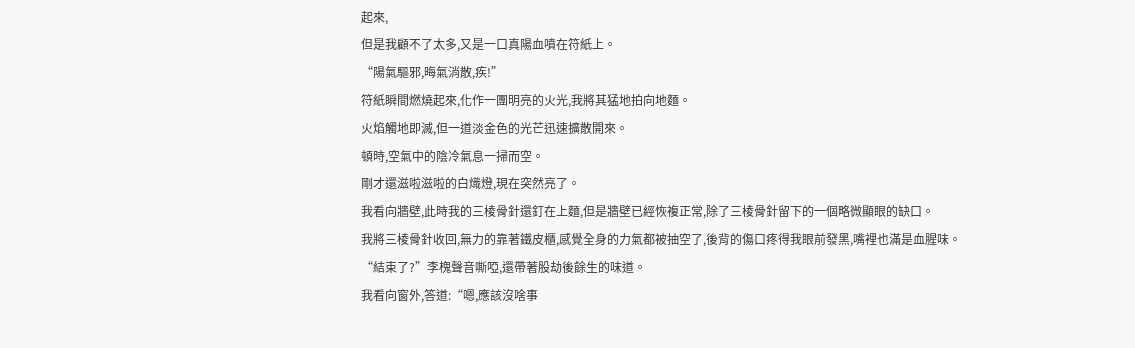起來,
但是我顧不了太多,又是一口真陽血噴在符紙上。
“陽氣驅邪,晦氣消散,疾!”
符紙瞬間燃燒起來,化作一團明亮的火光,我將其猛地拍向地麵。
火焰觸地即滅,但一道淡金色的光芒迅速擴散開來。
頓時,空氣中的陰冷氣息一掃而空。
剛才還滋啦滋啦的白熾燈,現在突然亮了。
我看向牆壁,此時我的三棱骨針還釘在上麵,但是牆壁已經恢複正常,除了三棱骨針留下的一個略微顯眼的缺口。
我將三棱骨針收回,無力的靠著鐵皮櫃,感覺全身的力氣都被抽空了,後背的傷口疼得我眼前發黑,嘴裡也滿是血腥味。
“結束了?”李槐聲音嘶啞,還帶著股劫後餘生的味道。
我看向窗外,答道:“嗯,應該沒啥事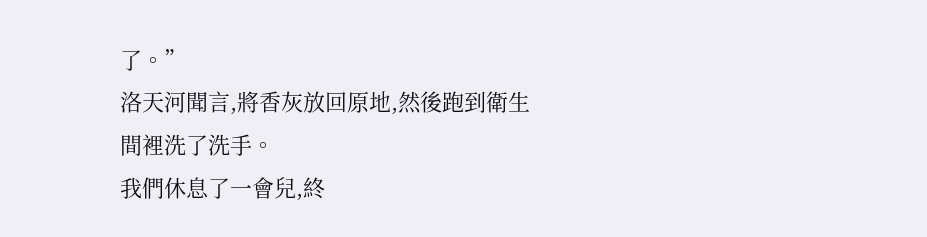了。”
洛天河聞言,將香灰放回原地,然後跑到衛生間裡洗了洗手。
我們休息了一會兒,終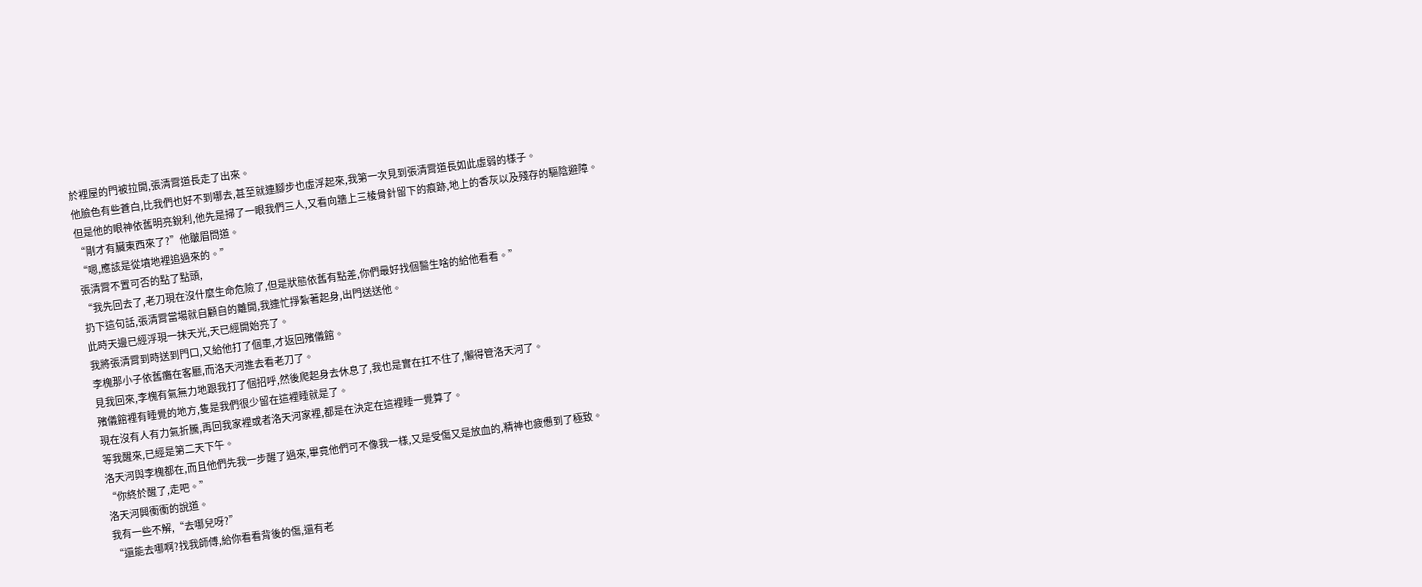於裡屋的門被拉開,張清霄道長走了出來。
他臉色有些蒼白,比我們也好不到哪去,甚至就連腳步也虛浮起來,我第一次見到張清霄道長如此虛弱的樣子。
但是他的眼神依舊明亮銳利,他先是掃了一眼我們三人,又看向牆上三棱骨針留下的痕跡,地上的香灰以及殘存的驅陰避障。
“剛才有臟東西來了?”他皺眉問道。
“嗯,應該是從墳地裡追過來的。”
張清霄不置可否的點了點頭,
“我先回去了,老刀現在沒什麼生命危險了,但是狀態依舊有點差,你們最好找個醫生啥的給他看看。”
扔下這句話,張清霄當場就自顧自的離開,我連忙掙紮著起身,出門送送他。
此時天邊已經浮現一抹天光,天已經開始亮了。
我將張清霄到時送到門口,又給他打了個車,才返回殯儀館。
李槐那小子依舊癱在客廳,而洛天河進去看老刀了。
見我回來,李槐有氣無力地跟我打了個招呼,然後爬起身去休息了,我也是實在扛不住了,懶得管洛天河了。
殯儀館裡有睡覺的地方,隻是我們很少留在這裡睡就是了。
現在沒有人有力氣折騰,再回我家裡或者洛天河家裡,都是在決定在這裡睡一覺算了。
等我醒來,已經是第二天下午。
洛天河與李槐都在,而且他們先我一步醒了過來,畢竟他們可不像我一樣,又是受傷又是放血的,精神也疲憊到了極致。
“你終於醒了,走吧。”
洛天河興衝衝的說道。
我有一些不解,“去哪兒呀?”
“還能去哪啊?找我師傅,給你看看背後的傷,還有老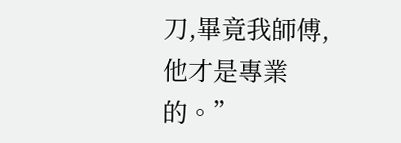刀,畢竟我師傅,他才是專業的。”